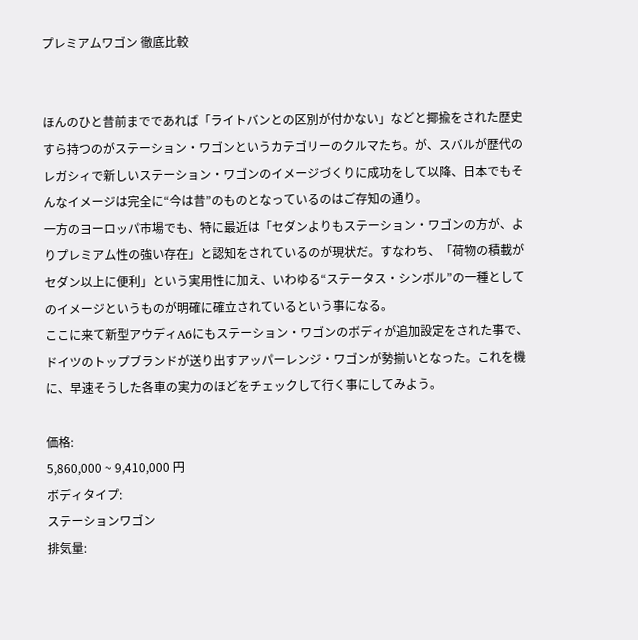プレミアムワゴン 徹底比較


ほんのひと昔前までであれば「ライトバンとの区別が付かない」などと揶揄をされた歴史すら持つのがステーション・ワゴンというカテゴリーのクルマたち。が、スバルが歴代のレガシィで新しいステーション・ワゴンのイメージづくりに成功をして以降、日本でもそんなイメージは完全に“今は昔”のものとなっているのはご存知の通り。
一方のヨーロッパ市場でも、特に最近は「セダンよりもステーション・ワゴンの方が、よりプレミアム性の強い存在」と認知をされているのが現状だ。すなわち、「荷物の積載がセダン以上に便利」という実用性に加え、いわゆる“ステータス・シンボル”の一種としてのイメージというものが明確に確立されているという事になる。
ここに来て新型アウディA6にもステーション・ワゴンのボディが追加設定をされた事で、ドイツのトップブランドが送り出すアッパーレンジ・ワゴンが勢揃いとなった。これを機に、早速そうした各車の実力のほどをチェックして行く事にしてみよう。

価格:
5,860,000 ~ 9,410,000 円
ボディタイプ:
ステーションワゴン
排気量: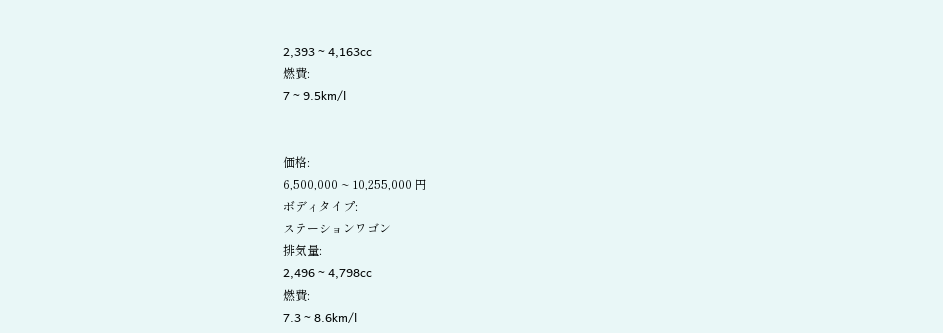2,393 ~ 4,163cc
燃費:
7 ~ 9.5km/l


価格:
6,500,000 ~ 10,255,000 円
ボディタイプ:
ステーションワゴン
排気量:
2,496 ~ 4,798cc
燃費:
7.3 ~ 8.6km/l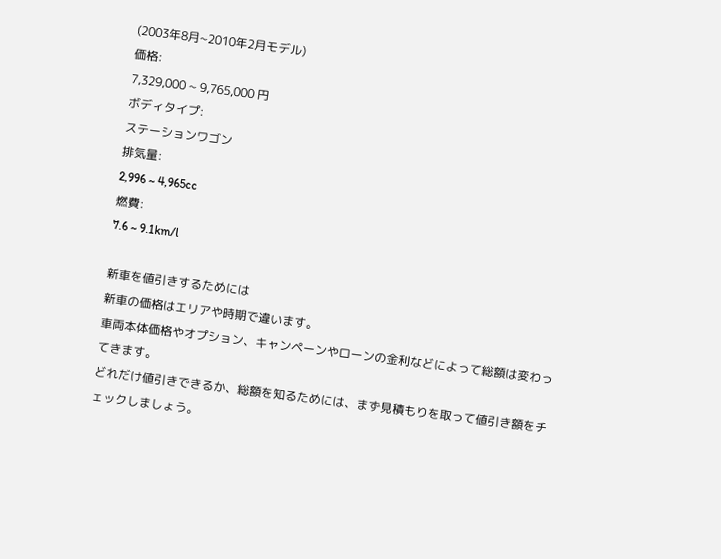(2003年8月~2010年2月モデル)
価格:
7,329,000 ~ 9,765,000 円
ボディタイプ:
ステーションワゴン
排気量:
2,996 ~ 4,965cc
燃費:
7.6 ~ 9.1km/l

新車を値引きするためには
新車の価格はエリアや時期で違います。
車両本体価格やオプション、キャンペーンやローンの金利などによって総額は変わってきます。
どれだけ値引きできるか、総額を知るためには、まず見積もりを取って値引き額をチェックしましょう。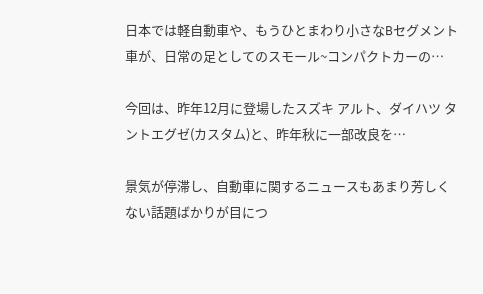日本では軽自動車や、もうひとまわり小さなBセグメント車が、日常の足としてのスモール~コンパクトカーの…

今回は、昨年12月に登場したスズキ アルト、ダイハツ タントエグゼ(カスタム)と、昨年秋に一部改良を…

景気が停滞し、自動車に関するニュースもあまり芳しくない話題ばかりが目につ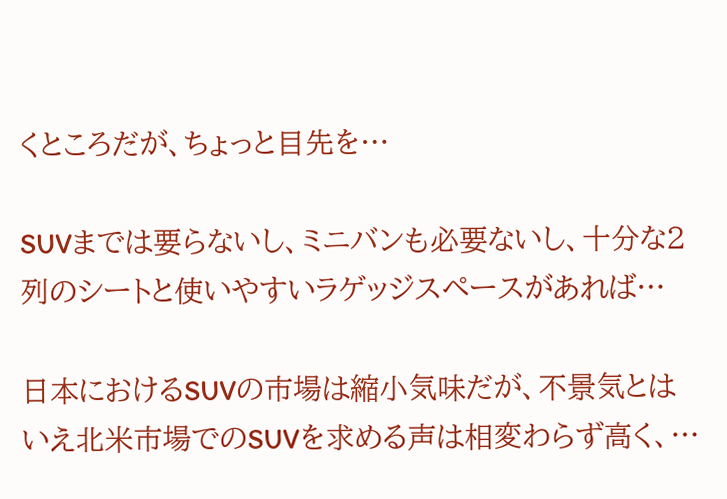くところだが、ちょっと目先を…

SUVまでは要らないし、ミニバンも必要ないし、十分な2列のシートと使いやすいラゲッジスペースがあれば…

日本におけるSUVの市場は縮小気味だが、不景気とはいえ北米市場でのSUVを求める声は相変わらず高く、…